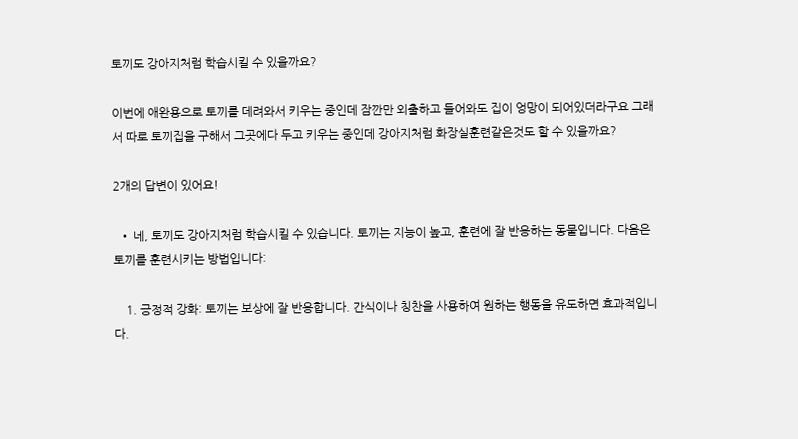토끼도 강아지처럼 학습시킬 수 있을까요?

이번에 애완용으로 토끼를 데려와서 키우는 중인데 잠깐만 외출하고 들어와도 집이 엉망이 되어있더라구요 그래서 따로 토끼집을 구해서 그곳에다 두고 키우는 중인데 강아지처럼 화장실훈련같은것도 할 수 있을까요?

2개의 답변이 있어요!

  • 네, 토끼도 강아지처럼 학습시킬 수 있습니다. 토끼는 지능이 높고, 훈련에 잘 반응하는 동물입니다. 다음은 토끼를 훈련시키는 방법입니다:

    1. 긍정적 강화: 토끼는 보상에 잘 반응합니다. 간식이나 칭찬을 사용하여 원하는 행동을 유도하면 효과적입니다.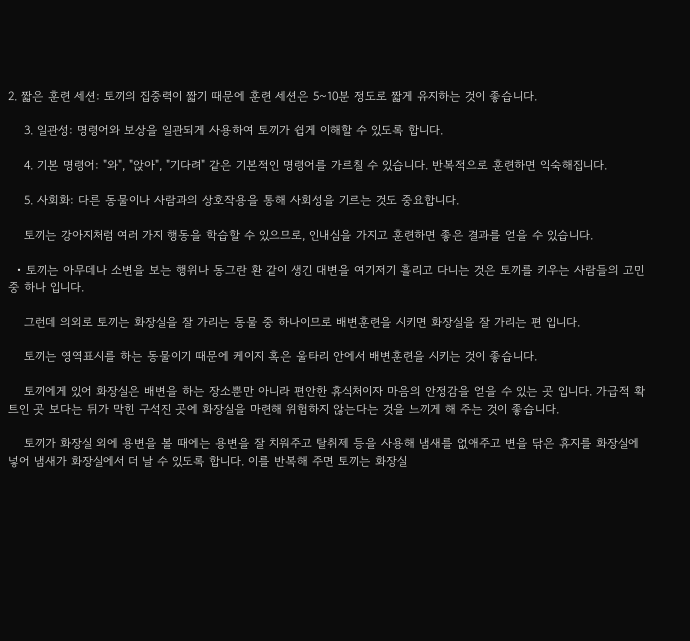2. 짧은 훈련 세션: 토끼의 집중력이 짧기 때문에 훈련 세션은 5~10분 정도로 짧게 유지하는 것이 좋습니다.

    3. 일관성: 명령어와 보상을 일관되게 사용하여 토끼가 쉽게 이해할 수 있도록 합니다.

    4. 기본 명령어: "와", "앉아", "기다려" 같은 기본적인 명령어를 가르칠 수 있습니다. 반복적으로 훈련하면 익숙해집니다.

    5. 사회화: 다른 동물이나 사람과의 상호작용을 통해 사회성을 기르는 것도 중요합니다.

    토끼는 강아지처럼 여러 가지 행동을 학습할 수 있으므로, 인내심을 가지고 훈련하면 좋은 결과를 얻을 수 있습니다.

  • 토끼는 아무데나 소변을 보는 행위나 동그란 환 같이 생긴 대변을 여기저기 흘리고 다니는 것은 토끼를 키우는 사람들의 고민중 하나 입니다.

    그런데 의외로 토끼는 화장실을 잘 가리는 동물 중 하나이므로 배변훈련을 시키면 화장실을 잘 가리는 편 입니다.

    토끼는 영역표시를 하는 동물이기 때문에 케이지 혹은 울타리 안에서 배변훈련을 시키는 것이 좋습니다.

    토끼에게 있어 화장실은 배변을 하는 장소뿐만 아니라 편안한 휴식처이자 마음의 안정감을 얻을 수 있는 곳 입니다. 가급적 확 트인 곳 보다는 뒤가 막힌 구석진 곳에 화장실을 마련해 위험하지 않는다는 것을 느끼게 해 주는 것이 좋습니다.

    토끼가 화장실 외에 용변을 볼 때에는 용변을 잘 치워주고 탈취제 등을 사용해 냄새를 없애주고 변을 닦은 휴지를 화장실에 넣어 냄새가 화장실에서 더 날 수 있도록 합니다. 이를 반복해 주면 토끼는 화장실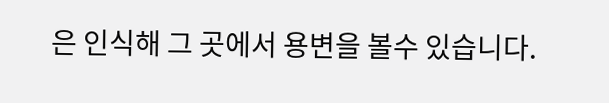은 인식해 그 곳에서 용변을 볼수 있습니다.